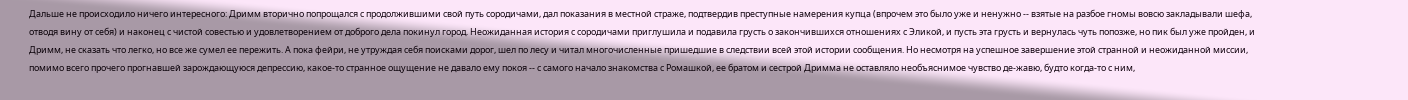Дальше не происходило ничего интересного: Дримм вторично попрощался с продолжившими свой путь сородичами, дал показания в местной страже, подтвердив преступные намерения купца (впрочем это было уже и ненужно -- взятые на разбое гномы вовсю закладывали шефа, отводя вину от себя) и наконец с чистой совестью и удовлетворением от доброго дела покинул город. Неожиданная история с сородичами приглушила и подавила грусть о закончившихся отношениях с Эликой, и пусть эта грусть и вернулась чуть попозже, но пик был уже пройден, и Дримм, не сказать что легко, но все же сумел ее пережить. А пока фейри, не утруждая себя поисками дорог, шел по лесу и читал многочисленные пришедшие в следствии всей этой истории сообщения. Но несмотря на успешное завершение этой странной и неожиданной миссии, помимо всего прочего прогнавшей зарождающуюся депрессию, какое-то странное ощущение не давало ему покоя -- с самого начало знакомства с Ромашкой, ее братом и сестрой Дримма не оставляло необъяснимое чувство де-жавю, будто когда-то с ним,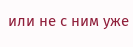или не с ним уже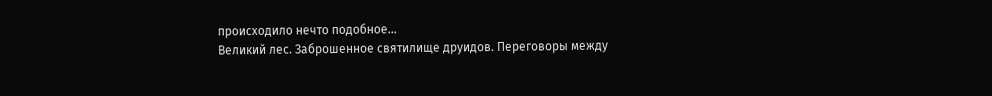происходило нечто подобное...
Великий лес. Заброшенное святилище друидов. Переговоры между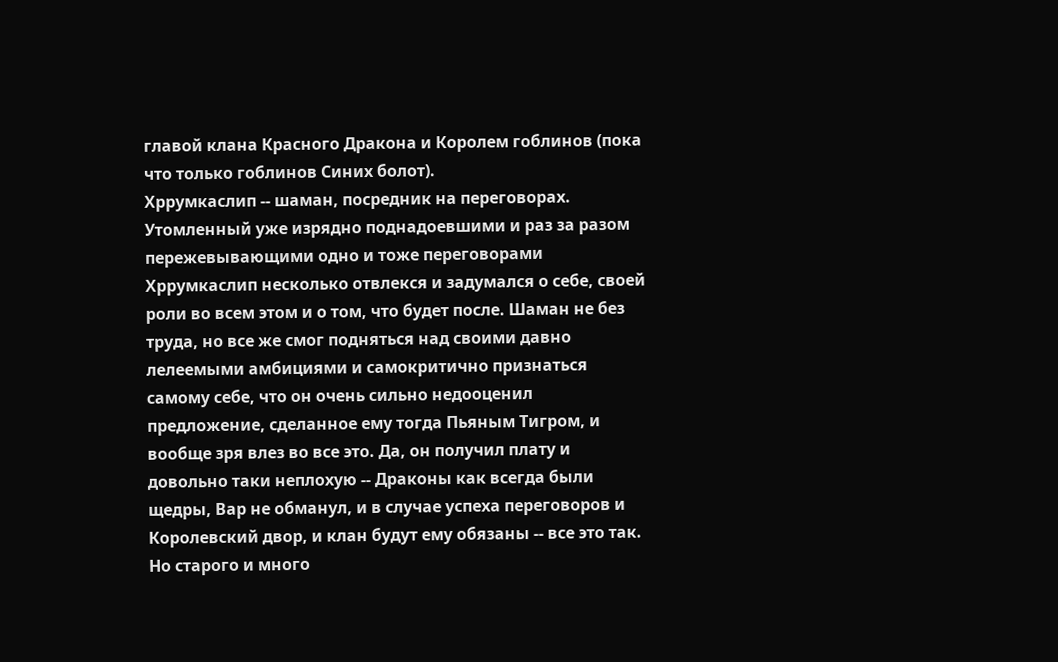главой клана Красного Дракона и Королем гоблинов (пока что только гоблинов Синих болот).
Хррумкаслип -- шаман, посредник на переговорах.
Утомленный уже изрядно поднадоевшими и раз за разом пережевывающими одно и тоже переговорами Хррумкаслип несколько отвлекся и задумался о себе, своей роли во всем этом и о том, что будет после. Шаман не без труда, но все же смог подняться над своими давно лелеемыми амбициями и самокритично признаться самому себе, что он очень сильно недооценил предложение, сделанное ему тогда Пьяным Тигром, и вообще зря влез во все это. Да, он получил плату и довольно таки неплохую -- Драконы как всегда были щедры, Вар не обманул, и в случае успеха переговоров и Королевский двор, и клан будут ему обязаны -- все это так. Но старого и много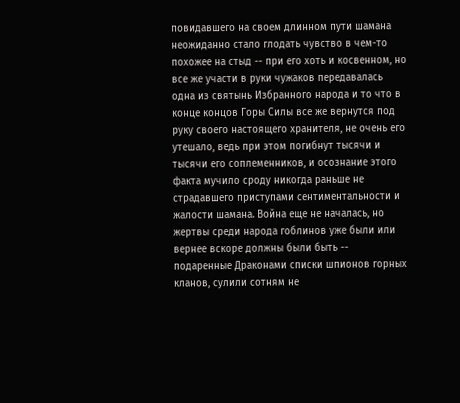повидавшего на своем длинном пути шамана неожиданно стало глодать чувство в чем-то похожее на стыд -- при его хоть и косвенном, но все же участи в руки чужаков передавалась одна из святынь Избранного народа и то что в конце концов Горы Силы все же вернутся под руку своего настоящего хранителя, не очень его утешало, ведь при этом погибнут тысячи и тысячи его соплеменников, и осознание этого факта мучило сроду никогда раньше не страдавшего приступами сентиментальности и жалости шамана. Война еще не началась, но жертвы среди народа гоблинов уже были или вернее вскоре должны были быть -- подаренные Драконами списки шпионов горных кланов, сулили сотням не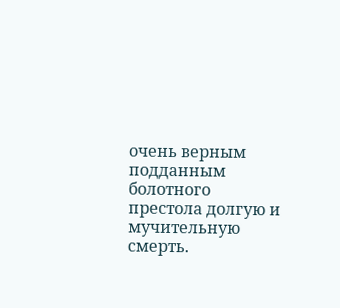очень верным подданным болотного престола долгую и мучительную смерть.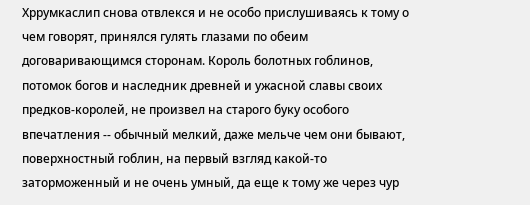Хррумкаслип снова отвлекся и не особо прислушиваясь к тому о чем говорят, принялся гулять глазами по обеим договаривающимся сторонам. Король болотных гоблинов, потомок богов и наследник древней и ужасной славы своих предков-королей, не произвел на старого буку особого впечатления -- обычный мелкий, даже мельче чем они бывают, поверхностный гоблин, на первый взгляд какой-то заторможенный и не очень умный, да еще к тому же через чур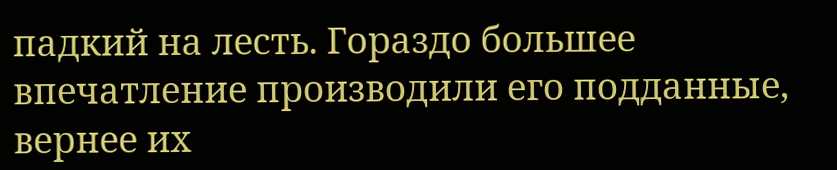падкий на лесть. Гораздо большее впечатление производили его подданные, вернее их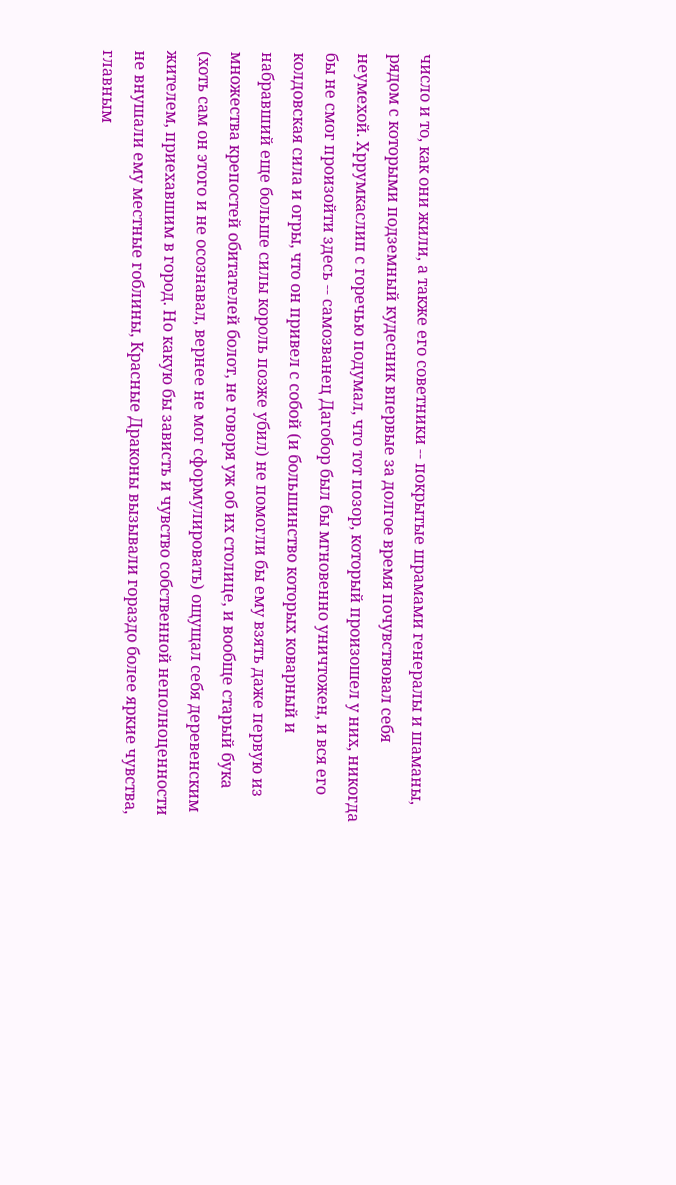число и то, как они жили, а также его советники -- покрытые шрамами генералы и шаманы, рядом с которыми подземный кудесник впервые за долгое время почувствовал себя неумехой. Хррумкаслип с горечью подумал, что тот позор, который произошел у них, никогда бы не смог произойти здесь -- самозванец Дагобор был бы мгновенно уничтожен, и вся его колдовская сила и огры, что он привел с собой (и большинство которых коварный и набравший еще больше силы король позже убил) не помогли бы ему взять даже первую из множества крепостей обитателей болот, не говоря уж об их столице, и вообще старый бука (хоть сам он этого и не осознавал, вернее не мог сформулировать) ощущал себя деревенским жителем, приехавшим в город. Но какую бы зависть и чувство собственной неполноценности не внушали ему местные гоблины, Красные Драконы вызывали гораздо более яркие чувства, главным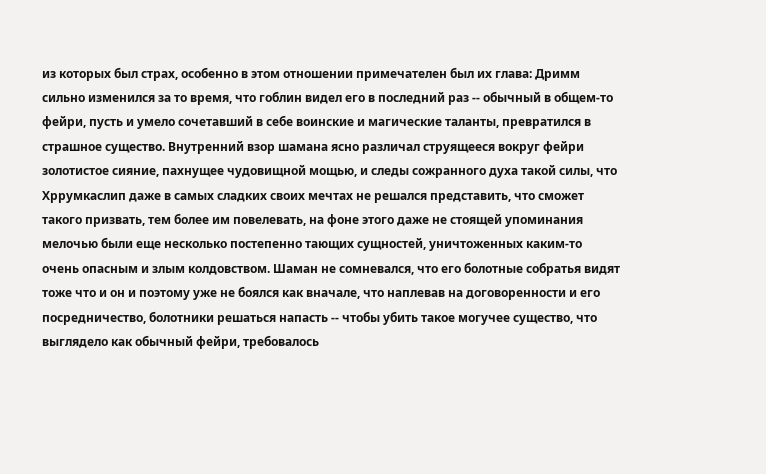из которых был страх, особенно в этом отношении примечателен был их глава: Дримм сильно изменился за то время, что гоблин видел его в последний раз -- обычный в общем-то фейри, пусть и умело сочетавший в себе воинские и магические таланты, превратился в страшное существо. Внутренний взор шамана ясно различал струящееся вокруг фейри золотистое сияние, пахнущее чудовищной мощью, и следы сожранного духа такой силы, что Хррумкаслип даже в самых сладких своих мечтах не решался представить, что сможет такого призвать, тем более им повелевать, на фоне этого даже не стоящей упоминания мелочью были еще несколько постепенно тающих сущностей, уничтоженных каким-то очень опасным и злым колдовством. Шаман не сомневался, что его болотные собратья видят тоже что и он и поэтому уже не боялся как вначале, что наплевав на договоренности и его посредничество, болотники решаться напасть -- чтобы убить такое могучее существо, что выглядело как обычный фейри, требовалось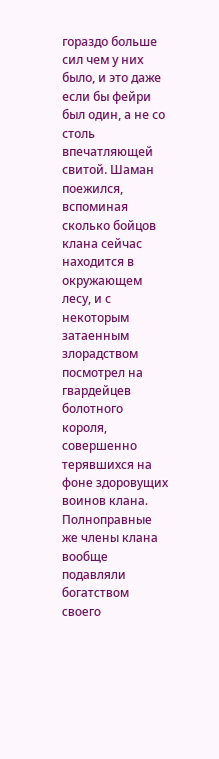гораздо больше сил чем у них было, и это даже если бы фейри был один, а не со столь впечатляющей свитой. Шаман поежился, вспоминая сколько бойцов клана сейчас находится в окружающем лесу, и с некоторым затаенным злорадством посмотрел на гвардейцев болотного короля, совершенно терявшихся на фоне здоровущих воинов клана. Полноправные же члены клана вообще подавляли богатством своего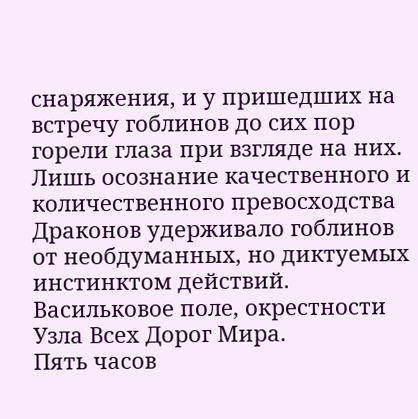снаряжения, и у пришедших на встречу гоблинов до сих пор горели глаза при взгляде на них. Лишь осознание качественного и количественного превосходства Драконов удерживало гоблинов от необдуманных, но диктуемых инстинктом действий.
Васильковое поле, окрестности Узла Всех Дорог Мира.
Пять часов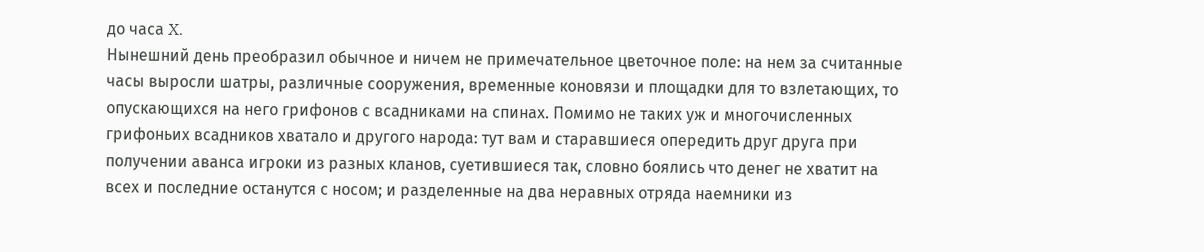до часа X.
Нынешний день преобразил обычное и ничем не примечательное цветочное поле: на нем за считанные часы выросли шатры, различные сооружения, временные коновязи и площадки для то взлетающих, то опускающихся на него грифонов с всадниками на спинах. Помимо не таких уж и многочисленных грифоньих всадников хватало и другого народа: тут вам и старавшиеся опередить друг друга при получении аванса игроки из разных кланов, суетившиеся так, словно боялись что денег не хватит на всех и последние останутся с носом; и разделенные на два неравных отряда наемники из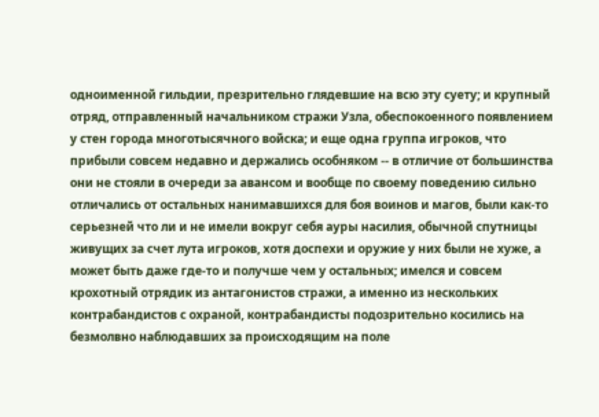одноименной гильдии, презрительно глядевшие на всю эту суету; и крупный отряд, отправленный начальником стражи Узла, обеспокоенного появлением у стен города многотысячного войска; и еще одна группа игроков, что прибыли совсем недавно и держались особняком -- в отличие от большинства они не стояли в очереди за авансом и вообще по своему поведению сильно отличались от остальных нанимавшихся для боя воинов и магов, были как-то серьезней что ли и не имели вокруг себя ауры насилия, обычной спутницы живущих за счет лута игроков, хотя доспехи и оружие у них были не хуже, а может быть даже где-то и получше чем у остальных; имелся и совсем крохотный отрядик из антагонистов стражи, а именно из нескольких контрабандистов с охраной, контрабандисты подозрительно косились на безмолвно наблюдавших за происходящим на поле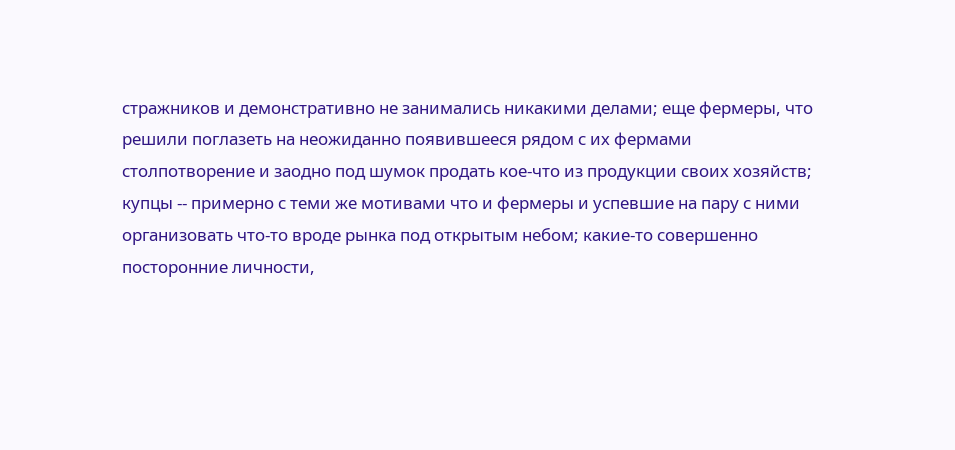стражников и демонстративно не занимались никакими делами; еще фермеры, что решили поглазеть на неожиданно появившееся рядом с их фермами столпотворение и заодно под шумок продать кое-что из продукции своих хозяйств; купцы -- примерно с теми же мотивами что и фермеры и успевшие на пару с ними организовать что-то вроде рынка под открытым небом; какие-то совершенно посторонние личности,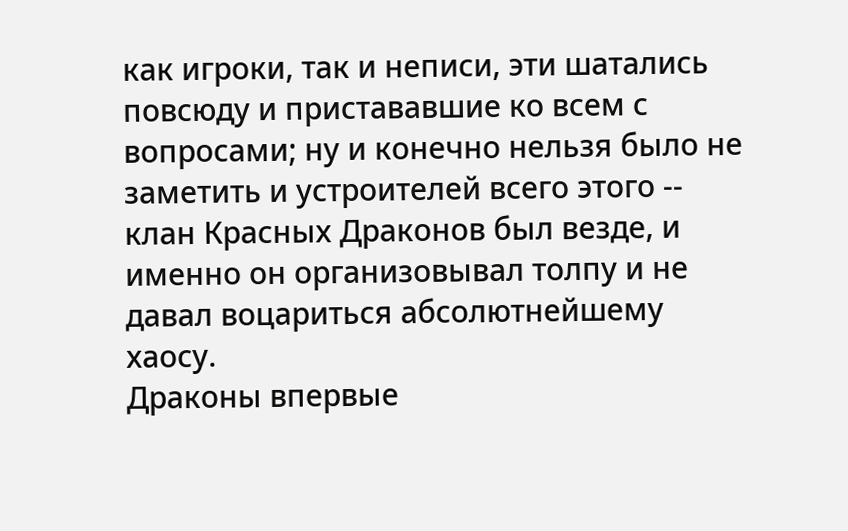как игроки, так и неписи, эти шатались повсюду и пристававшие ко всем с вопросами; ну и конечно нельзя было не заметить и устроителей всего этого -- клан Красных Драконов был везде, и именно он организовывал толпу и не давал воцариться абсолютнейшему хаосу.
Драконы впервые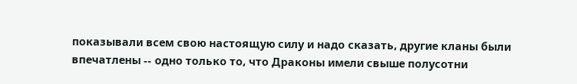показывали всем свою настоящую силу и надо сказать, другие кланы были впечатлены -- одно только то, что Драконы имели свыше полусотни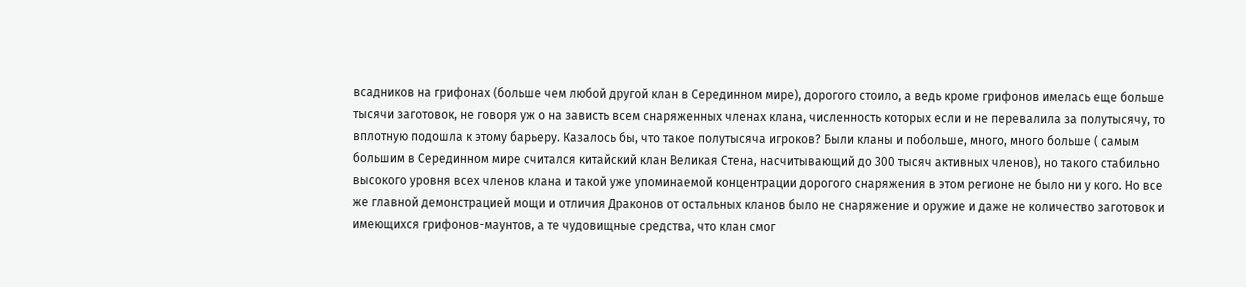всадников на грифонах (больше чем любой другой клан в Серединном мире), дорогого стоило, а ведь кроме грифонов имелась еще больше тысячи заготовок, не говоря уж о на зависть всем снаряженных членах клана, численность которых если и не перевалила за полутысячу, то вплотную подошла к этому барьеру. Казалось бы, что такое полутысяча игроков? Были кланы и побольше, много, много больше ( самым большим в Серединном мире считался китайский клан Великая Стена, насчитывающий до 300 тысяч активных членов), но такого стабильно высокого уровня всех членов клана и такой уже упоминаемой концентрации дорогого снаряжения в этом регионе не было ни у кого. Но все же главной демонстрацией мощи и отличия Драконов от остальных кланов было не снаряжение и оружие и даже не количество заготовок и имеющихся грифонов-маунтов, а те чудовищные средства, что клан смог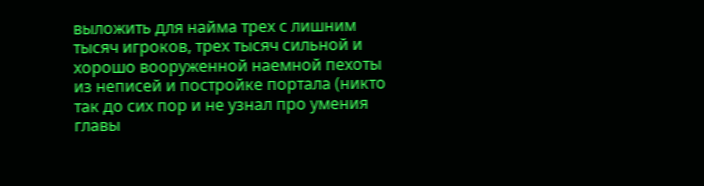выложить для найма трех с лишним тысяч игроков, трех тысяч сильной и хорошо вооруженной наемной пехоты из неписей и постройке портала (никто так до сих пор и не узнал про умения главы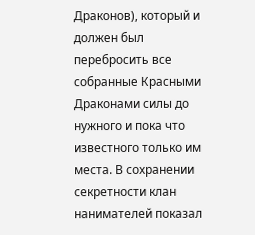Драконов), который и должен был перебросить все собранные Красными Драконами силы до нужного и пока что известного только им места. В сохранении секретности клан нанимателей показал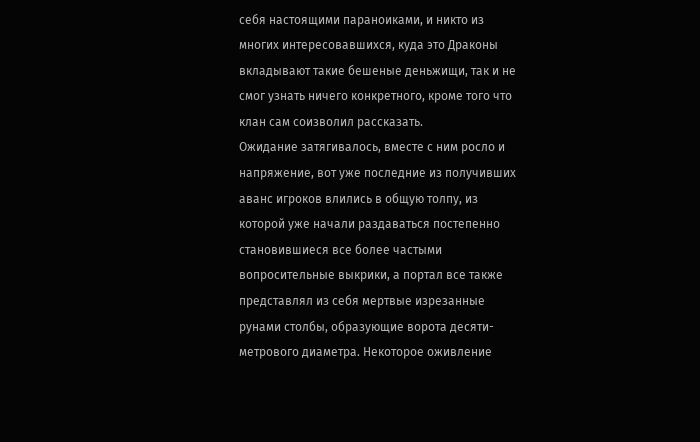себя настоящими параноиками, и никто из многих интересовавшихся, куда это Драконы вкладывают такие бешеные деньжищи, так и не смог узнать ничего конкретного, кроме того что клан сам соизволил рассказать.
Ожидание затягивалось, вместе с ним росло и напряжение, вот уже последние из получивших аванс игроков влились в общую толпу, из которой уже начали раздаваться постепенно становившиеся все более частыми вопросительные выкрики, а портал все также представлял из себя мертвые изрезанные рунами столбы, образующие ворота десяти- метрового диаметра. Некоторое оживление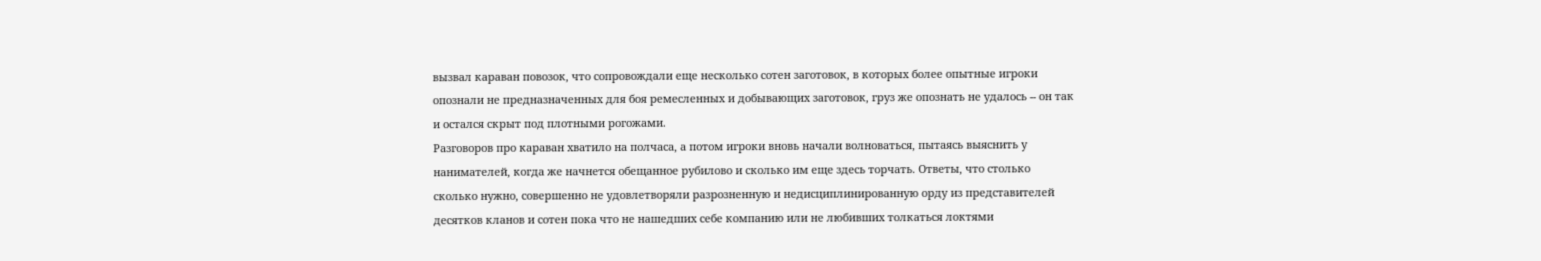вызвал караван повозок, что сопровождали еще несколько сотен заготовок, в которых более опытные игроки опознали не предназначенных для боя ремесленных и добывающих заготовок, груз же опознать не удалось -- он так и остался скрыт под плотными рогожами.
Разговоров про караван хватило на полчаса, а потом игроки вновь начали волноваться, пытаясь выяснить у нанимателей, когда же начнется обещанное рубилово и сколько им еще здесь торчать. Ответы, что столько сколько нужно, совершенно не удовлетворяли разрозненную и недисциплинированную орду из представителей десятков кланов и сотен пока что не нашедших себе компанию или не любивших толкаться локтями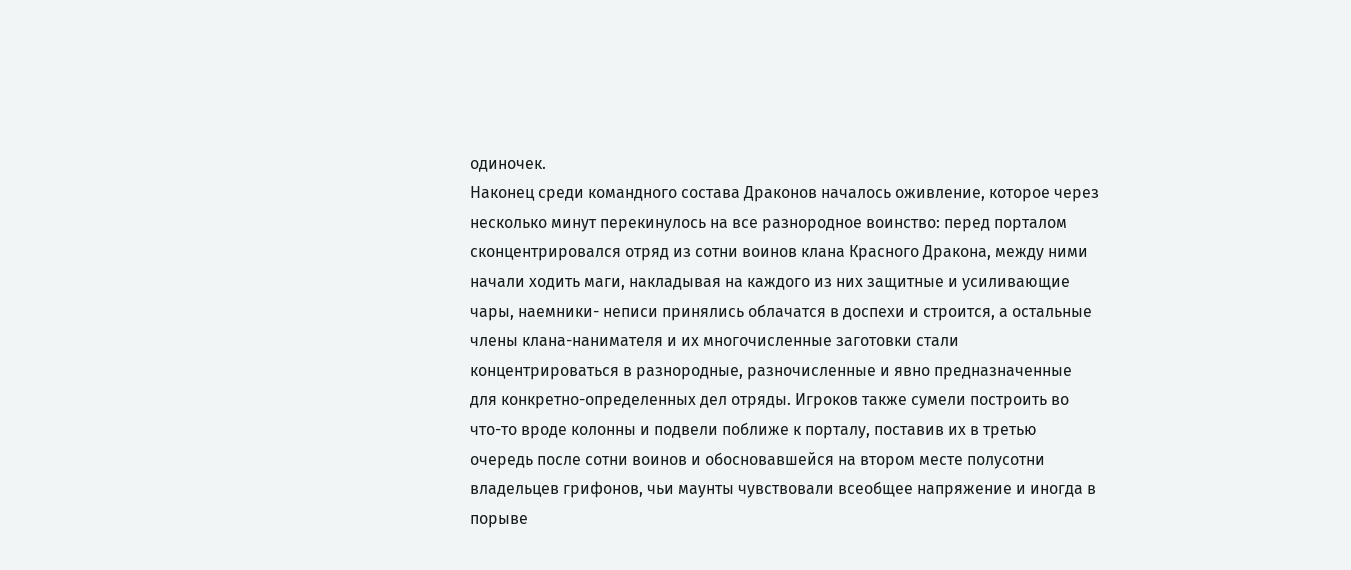одиночек.
Наконец среди командного состава Драконов началось оживление, которое через несколько минут перекинулось на все разнородное воинство: перед порталом сконцентрировался отряд из сотни воинов клана Красного Дракона, между ними начали ходить маги, накладывая на каждого из них защитные и усиливающие чары, наемники- неписи принялись облачатся в доспехи и строится, а остальные члены клана-нанимателя и их многочисленные заготовки стали концентрироваться в разнородные, разночисленные и явно предназначенные для конкретно-определенных дел отряды. Игроков также сумели построить во что-то вроде колонны и подвели поближе к порталу, поставив их в третью очередь после сотни воинов и обосновавшейся на втором месте полусотни владельцев грифонов, чьи маунты чувствовали всеобщее напряжение и иногда в порыве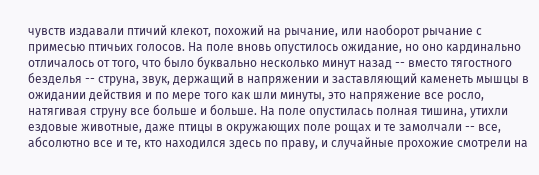чувств издавали птичий клекот, похожий на рычание, или наоборот рычание с примесью птичьих голосов. На поле вновь опустилось ожидание, но оно кардинально отличалось от того, что было буквально несколько минут назад -- вместо тягостного безделья -- струна, звук, держащий в напряжении и заставляющий каменеть мышцы в ожидании действия и по мере того как шли минуты, это напряжение все росло, натягивая струну все больше и больше. На поле опустилась полная тишина, утихли ездовые животные, даже птицы в окружающих поле рощах и те замолчали -- все, абсолютно все и те, кто находился здесь по праву, и случайные прохожие смотрели на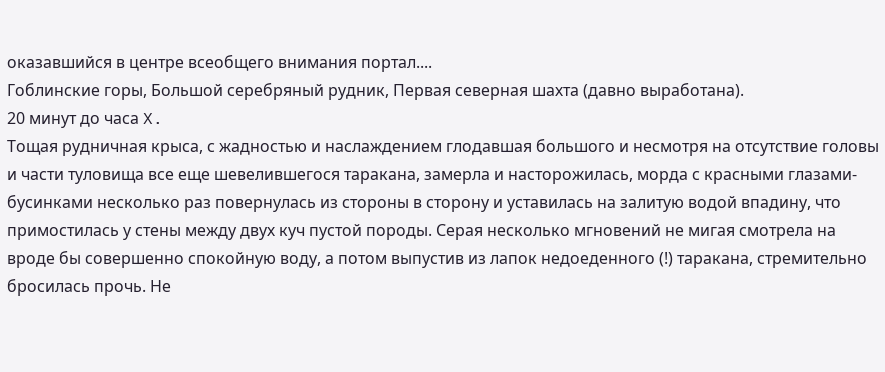оказавшийся в центре всеобщего внимания портал....
Гоблинские горы, Большой серебряный рудник, Первая северная шахта (давно выработана).
20 минут до часа X.
Тощая рудничная крыса, с жадностью и наслаждением глодавшая большого и несмотря на отсутствие головы и части туловища все еще шевелившегося таракана, замерла и насторожилась, морда с красными глазами-бусинками несколько раз повернулась из стороны в сторону и уставилась на залитую водой впадину, что примостилась у стены между двух куч пустой породы. Серая несколько мгновений не мигая смотрела на вроде бы совершенно спокойную воду, а потом выпустив из лапок недоеденного (!) таракана, стремительно бросилась прочь. Не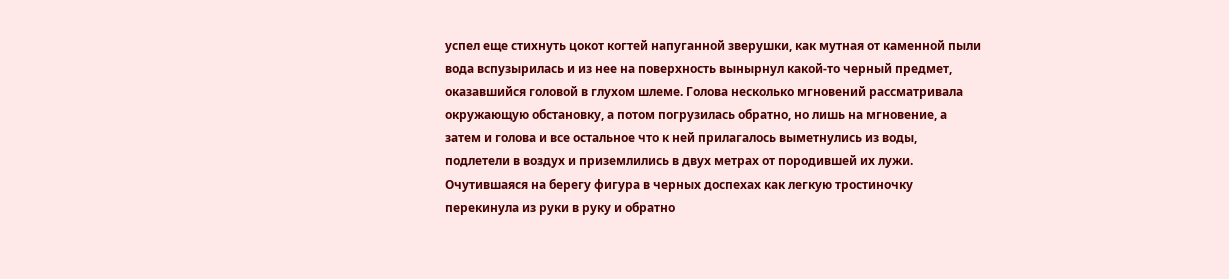успел еще стихнуть цокот когтей напуганной зверушки, как мутная от каменной пыли вода вспузырилась и из нее на поверхность вынырнул какой-то черный предмет, оказавшийся головой в глухом шлеме. Голова несколько мгновений рассматривала окружающую обстановку, а потом погрузилась обратно, но лишь на мгновение, а затем и голова и все остальное что к ней прилагалось выметнулись из воды, подлетели в воздух и приземлились в двух метрах от породившей их лужи. Очутившаяся на берегу фигура в черных доспехах как легкую тростиночку перекинула из руки в руку и обратно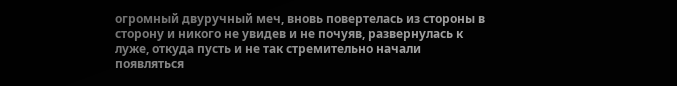огромный двуручный меч, вновь повертелась из стороны в сторону и никого не увидев и не почуяв, развернулась к луже, откуда пусть и не так стремительно начали появляться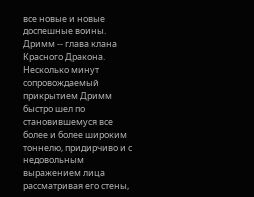все новые и новые доспешные воины.
Дримм -- глава клана Красного Дракона.
Несколько минут сопровождаемый прикрытием Дримм быстро шел по становившемуся все более и более широким тоннелю, придирчиво и с недовольным выражением лица рассматривая его стены,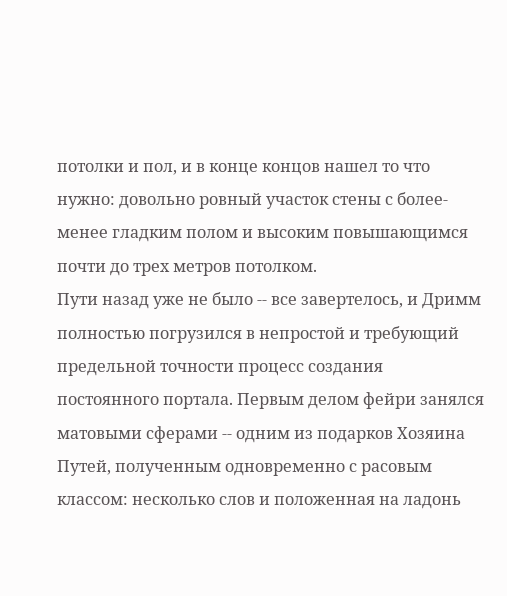потолки и пол, и в конце концов нашел то что нужно: довольно ровный участок стены с более-менее гладким полом и высоким повышающимся почти до трех метров потолком.
Пути назад уже не было -- все завертелось, и Дримм полностью погрузился в непростой и требующий предельной точности процесс создания постоянного портала. Первым делом фейри занялся матовыми сферами -- одним из подарков Хозяина Путей, полученным одновременно с расовым классом: несколько слов и положенная на ладонь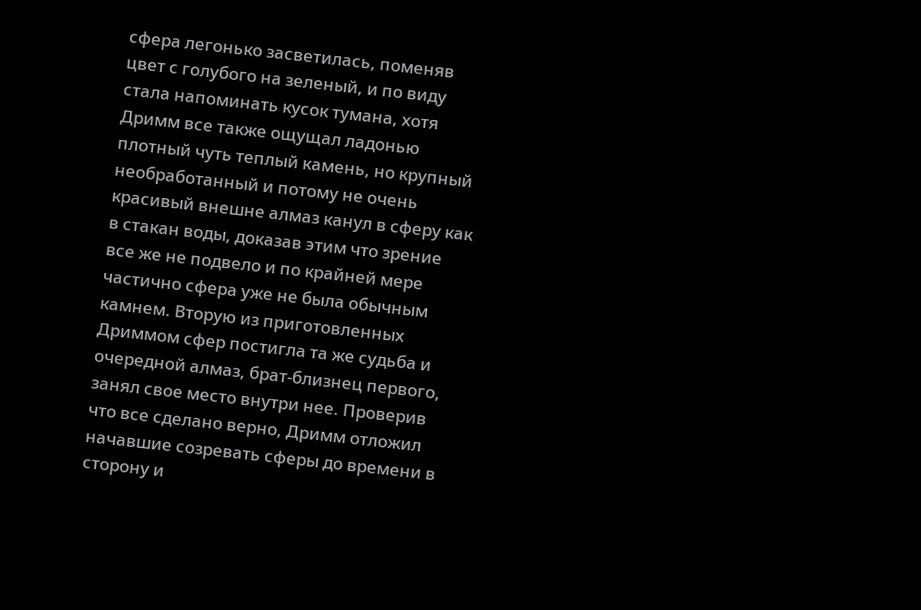сфера легонько засветилась, поменяв цвет с голубого на зеленый, и по виду стала напоминать кусок тумана, хотя Дримм все также ощущал ладонью плотный чуть теплый камень, но крупный необработанный и потому не очень красивый внешне алмаз канул в сферу как в стакан воды, доказав этим что зрение все же не подвело и по крайней мере частично сфера уже не была обычным камнем. Вторую из приготовленных Дриммом сфер постигла та же судьба и очередной алмаз, брат-близнец первого, занял свое место внутри нее. Проверив что все сделано верно, Дримм отложил начавшие созревать сферы до времени в сторону и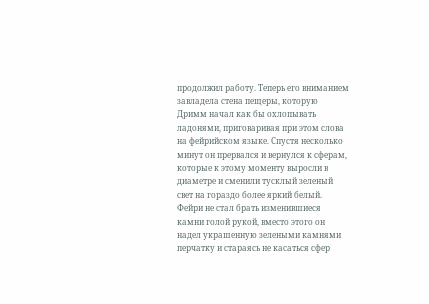продолжил работу. Теперь его вниманием завладела стена пещеры, которую Дримм начал как бы охлопывать ладонями, приговаривая при этом слова на фейрийском языке. Спустя несколько минут он прервался и вернулся к сферам, которые к этому моменту выросли в диаметре и сменили тусклый зеленый свет на гораздо более яркий белый. Фейри не стал брать изменившиеся камни голой рукой, вместо этого он надел украшенную зелеными камнями перчатку и стараясь не касаться сфер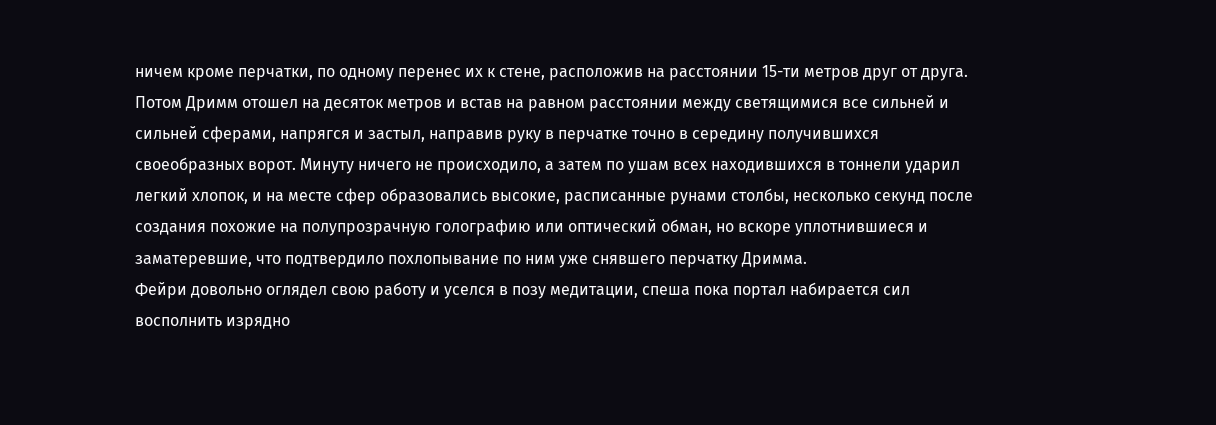ничем кроме перчатки, по одному перенес их к стене, расположив на расстоянии 15-ти метров друг от друга. Потом Дримм отошел на десяток метров и встав на равном расстоянии между светящимися все сильней и сильней сферами, напрягся и застыл, направив руку в перчатке точно в середину получившихся своеобразных ворот. Минуту ничего не происходило, а затем по ушам всех находившихся в тоннели ударил легкий хлопок, и на месте сфер образовались высокие, расписанные рунами столбы, несколько секунд после создания похожие на полупрозрачную голографию или оптический обман, но вскоре уплотнившиеся и заматеревшие, что подтвердило похлопывание по ним уже снявшего перчатку Дримма.
Фейри довольно оглядел свою работу и уселся в позу медитации, спеша пока портал набирается сил восполнить изрядно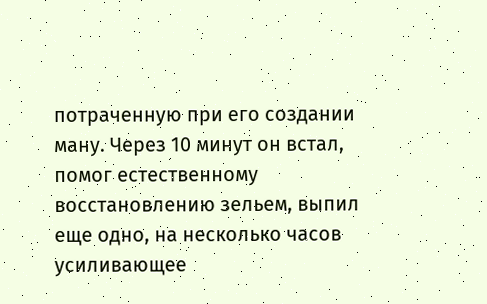потраченную при его создании ману. Через 10 минут он встал, помог естественному восстановлению зельем, выпил еще одно, на несколько часов усиливающее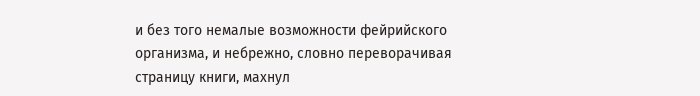и без того немалые возможности фейрийского организма, и небрежно, словно переворачивая страницу книги, махнул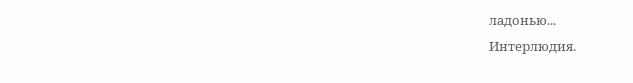ладонью...
Интерлюдия.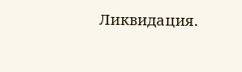Ликвидация.